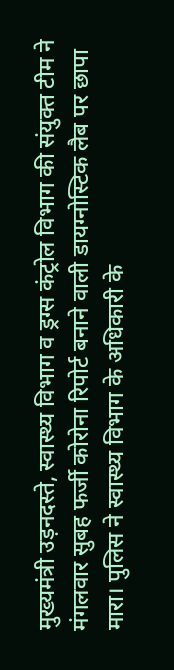मुख्यमंत्री उड़नदस्ते, स्वास्थ्य विभाग व ड्रग्स कंट्रोल विभाग की संयुक्त टीम ने मंगलवार सुबह फर्जी कोरोना रिपोर्ट बनाने वाली डायग्नोस्टिक लैब पर छापा मारा। पुलिस ने स्वास्थ्य विभाग के अधिकारी के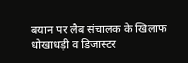बयान पर लैब संचालक के खिलाफ धोखाधड़ी व डिजास्टर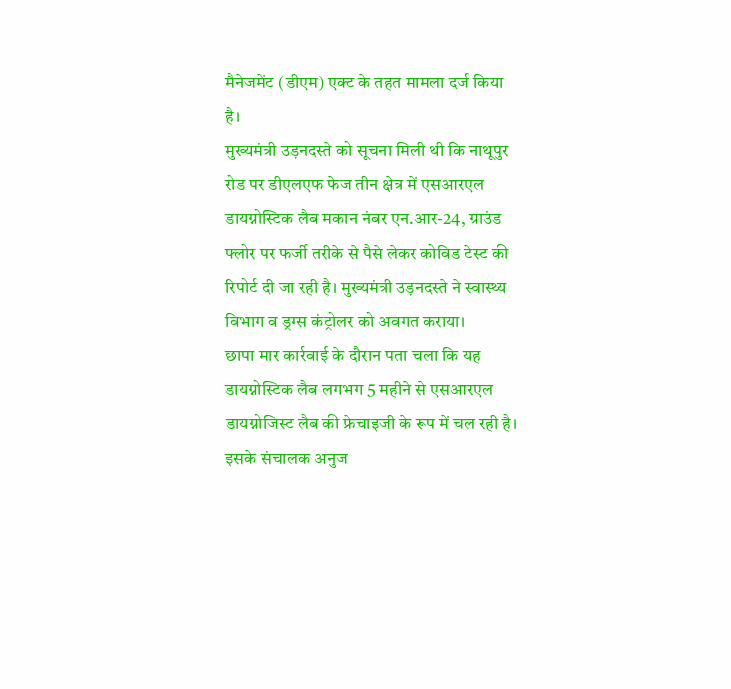मैनेजमेंट (डीएम) एक्ट के तहत मामला दर्ज किया है।
मुख्यमंत्री उड़नदस्ते को सूचना मिली थी कि नाथूपुर रोड पर डीएलएफ फेज तीन क्षेत्र में एसआरएल डायग्नोस्टिक लैब मकान नंबर एन.आर-24, ग्राउंड फ्लोर पर फर्जी तरीके से पैसे लेकर कोविड टेस्ट की रिपोर्ट दी जा रही है। मुख्यमंत्री उड़नदस्ते ने स्वास्थ्य विभाग व ड्रग्स कंट्रोलर को अवगत कराया।
छापा मार कार्रवाई के दौरान पता चला कि यह डायग्नोस्टिक लैब लगभग 5 महीने से एसआरएल डायग्नोजिस्ट लैब की फ्रेचाइजी के रूप में चल रही है। इसके संचालक अनुज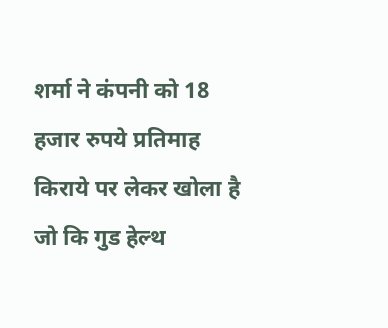शर्मा ने कंपनी को 18 हजार रुपये प्रतिमाह किराये पर लेकर खोला है जो कि गुड हेल्थ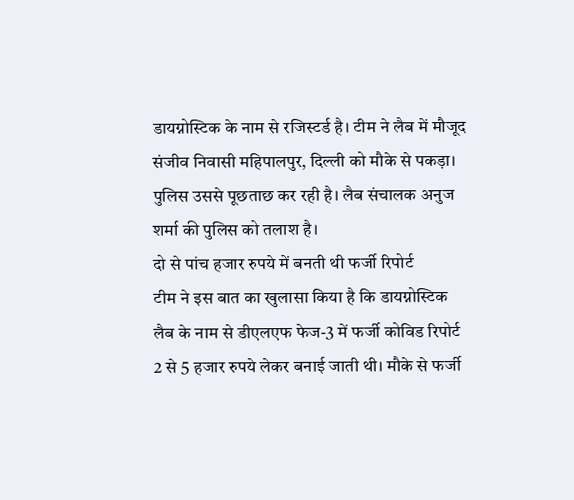डायग्नोस्टिक के नाम से रजिस्टर्ड है। टीम ने लैब में मौजूद संजीव निवासी महिपालपुर, दिल्ली को मौके से पकड़ा। पुलिस उससे पूछताछ कर रही है। लैब संचालक अनुज शर्मा की पुलिस को तलाश है।
दो से पांच हजार रुपये में बनती थी फर्जी रिपोर्ट
टीम ने इस बात का खुलासा किया है कि डायग्नोस्टिक लैब के नाम से डीएलएफ फेज-3 में फर्जी कोविड रिपोर्ट 2 से 5 हजार रुपये लेकर बनाई जाती थी। मौके से फर्जी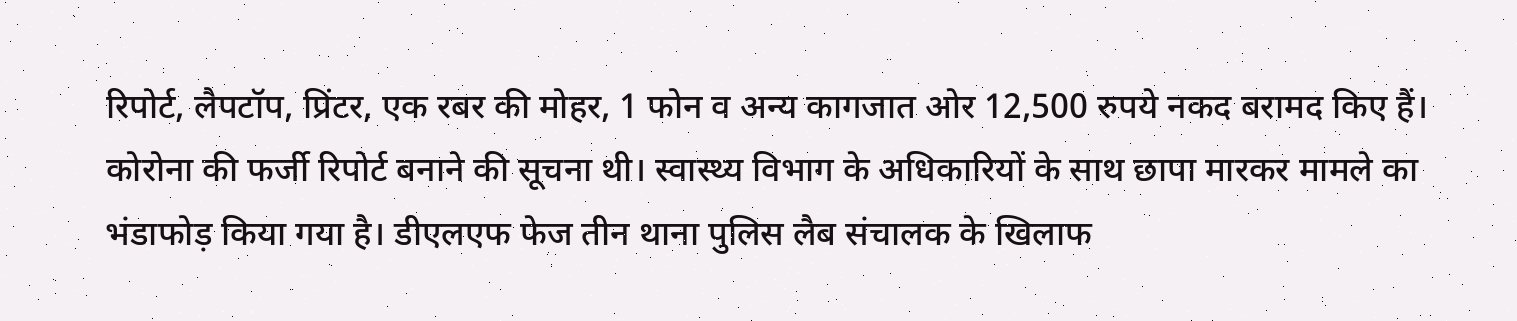रिपोर्ट, लैपटॉप, प्रिंटर, एक रबर की मोहर, 1 फोन व अन्य कागजात ओर 12,500 रुपये नकद बरामद किए हैं।
कोरोना की फर्जी रिपोर्ट बनाने की सूचना थी। स्वास्थ्य विभाग के अधिकारियों के साथ छापा मारकर मामले का भंडाफोड़ किया गया है। डीएलएफ फेज तीन थाना पुलिस लैब संचालक के खिलाफ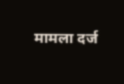मामला दर्ज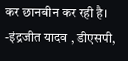कर छानबीन कर रही है।
-इंद्रजीत यादव , डीएसपी,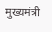मुख्यमंत्री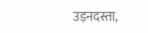उड़नदस्ता,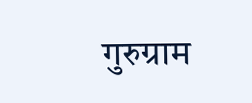गुरुग्राम